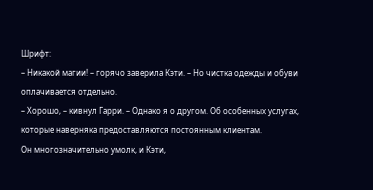Шрифт:
– Никакой магии! – горячо заверила Кэти. – Но чистка одежды и обуви оплачивается отдельно.
– Хорошо, – кивнул Гарри. – Однако я о другом. Об особенных услугах, которые наверняка предоставляются постоянным клиентам.
Он многозначительно умолк, и Кэти,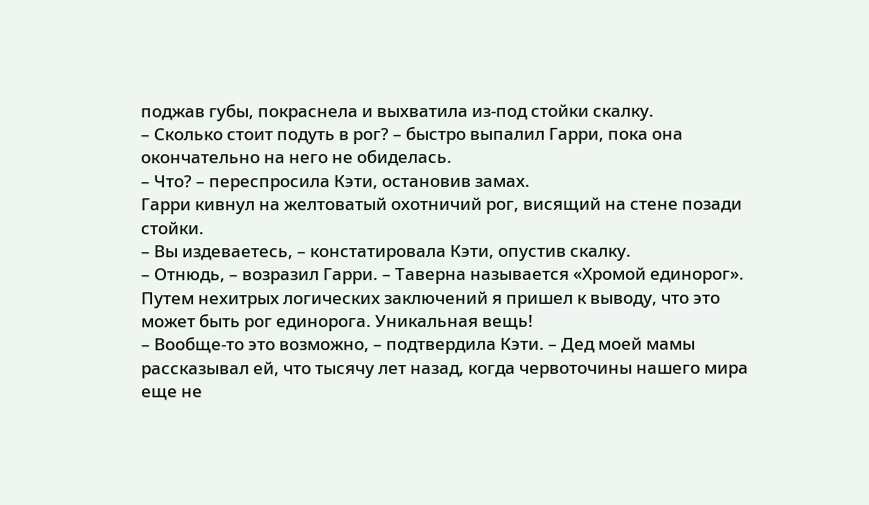поджав губы, покраснела и выхватила из-под стойки скалку.
– Сколько стоит подуть в рог? – быстро выпалил Гарри, пока она окончательно на него не обиделась.
– Что? – переспросила Кэти, остановив замах.
Гарри кивнул на желтоватый охотничий рог, висящий на стене позади стойки.
– Вы издеваетесь, – констатировала Кэти, опустив скалку.
– Отнюдь, – возразил Гарри. – Таверна называется «Хромой единорог». Путем нехитрых логических заключений я пришел к выводу, что это может быть рог единорога. Уникальная вещь!
– Вообще-то это возможно, – подтвердила Кэти. – Дед моей мамы рассказывал ей, что тысячу лет назад, когда червоточины нашего мира еще не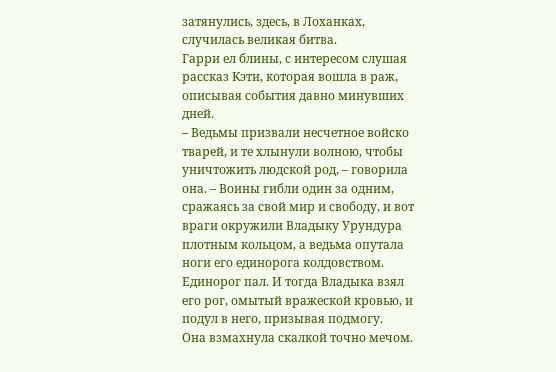затянулись, здесь, в Лоханках, случилась великая битва.
Гарри ел блины, с интересом слушая рассказ Кэти, которая вошла в раж, описывая события давно минувших дней.
– Ведьмы призвали несчетное войско тварей, и те хлынули волною, чтобы уничтожить людской род, – говорила она. – Воины гибли один за одним, сражаясь за свой мир и свободу, и вот враги окружили Владыку Урундура плотным кольцом, а ведьма опутала ноги его единорога колдовством. Единорог пал. И тогда Владыка взял его рог, омытый вражеской кровью, и подул в него, призывая подмогу.
Она взмахнула скалкой точно мечом.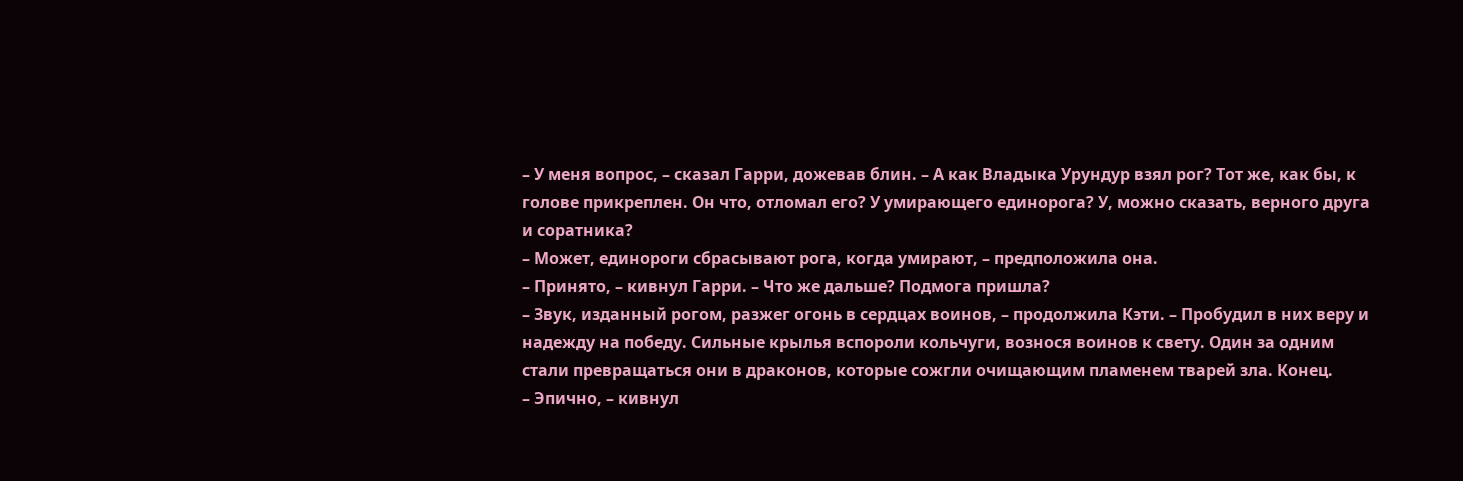– У меня вопрос, – сказал Гарри, дожевав блин. – А как Владыка Урундур взял рог? Тот же, как бы, к голове прикреплен. Он что, отломал его? У умирающего единорога? У, можно сказать, верного друга и соратника?
– Может, единороги сбрасывают рога, когда умирают, – предположила она.
– Принято, – кивнул Гарри. – Что же дальше? Подмога пришла?
– Звук, изданный рогом, разжег огонь в сердцах воинов, – продолжила Кэти. – Пробудил в них веру и надежду на победу. Сильные крылья вспороли кольчуги, вознося воинов к свету. Один за одним стали превращаться они в драконов, которые сожгли очищающим пламенем тварей зла. Конец.
– Эпично, – кивнул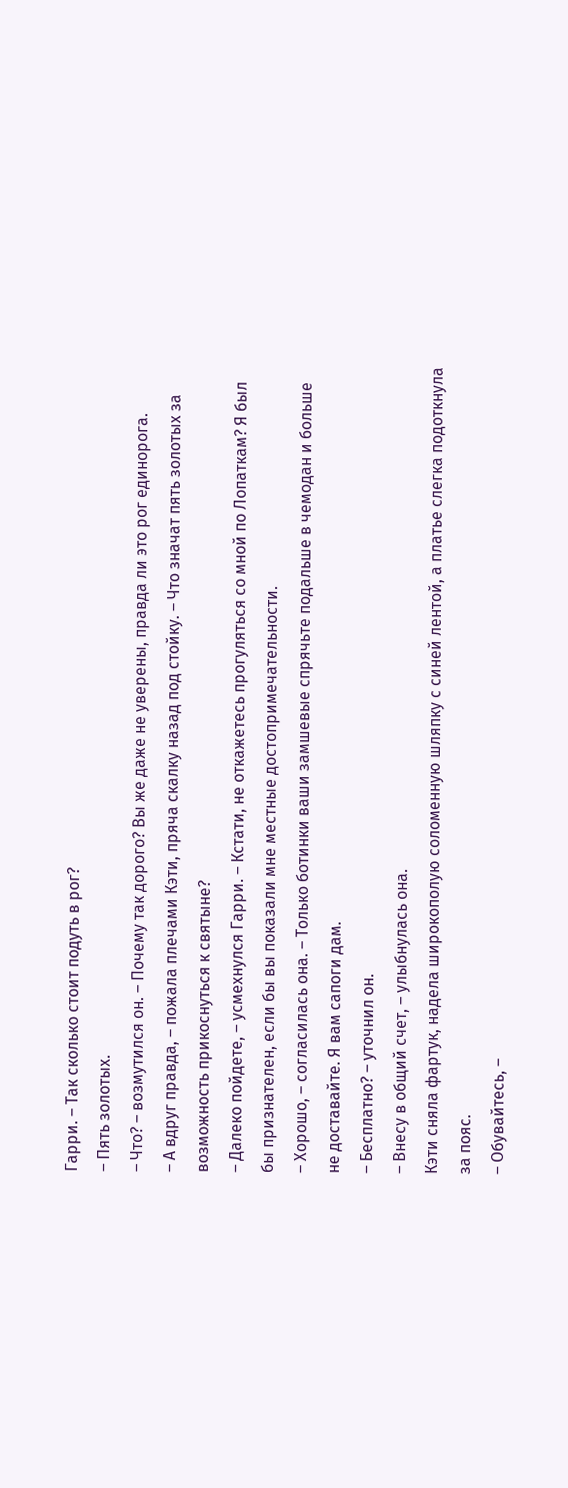Гарри. – Так сколько стоит подуть в рог?
– Пять золотых.
– Что? – возмутился он. – Почему так дорого? Вы же даже не уверены, правда ли это рог единорога.
– А вдруг правда, – пожала плечами Кэти, пряча скалку назад под стойку. – Что значат пять золотых за возможность прикоснуться к святыне?
– Далеко пойдете, – усмехнулся Гарри. – Кстати, не откажетесь прогуляться со мной по Лопаткам? Я был бы признателен, если бы вы показали мне местные достопримечательности.
– Хорошо, – согласилась она. – Только ботинки ваши замшевые спрячьте подальше в чемодан и больше не доставайте. Я вам сапоги дам.
– Бесплатно? – уточнил он.
– Внесу в общий счет, – улыбнулась она.
Кэти сняла фартук, надела широкополую соломенную шляпку с синей лентой, а платье слегка подоткнула за пояс.
– Обувайтесь, –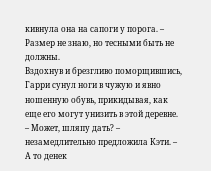кивнула она на сапоги у порога. – Размер не знаю, но тесными быть не должны.
Вздохнув и брезгливо поморщившись, Гарри сунул ноги в чужую и явно ношенную обувь, прикидывая, как еще его могут унизить в этой деревне.
– Может, шляпу дать? – незамедлительно предложила Кэти. – А то денек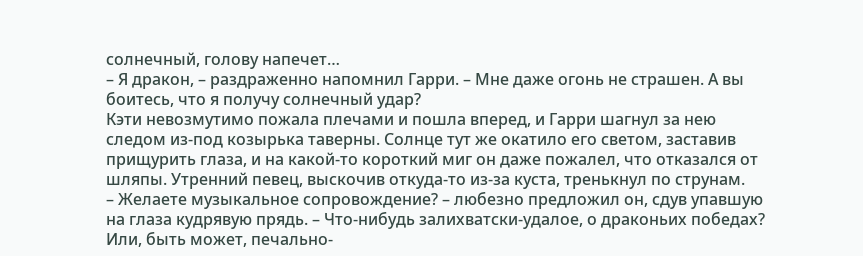солнечный, голову напечет…
– Я дракон, – раздраженно напомнил Гарри. – Мне даже огонь не страшен. А вы боитесь, что я получу солнечный удар?
Кэти невозмутимо пожала плечами и пошла вперед, и Гарри шагнул за нею следом из-под козырька таверны. Солнце тут же окатило его светом, заставив прищурить глаза, и на какой-то короткий миг он даже пожалел, что отказался от шляпы. Утренний певец, выскочив откуда-то из-за куста, тренькнул по струнам.
– Желаете музыкальное сопровождение? – любезно предложил он, сдув упавшую на глаза кудрявую прядь. – Что-нибудь залихватски-удалое, о драконьих победах? Или, быть может, печально-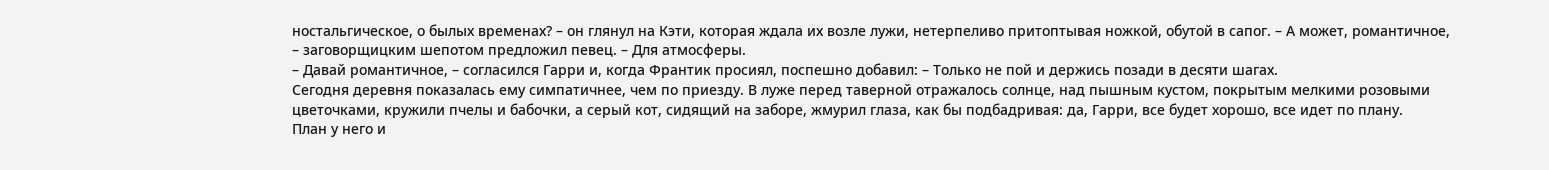ностальгическое, о былых временах? – он глянул на Кэти, которая ждала их возле лужи, нетерпеливо притоптывая ножкой, обутой в сапог. – А может, романтичное, – заговорщицким шепотом предложил певец. – Для атмосферы.
– Давай романтичное, – согласился Гарри и, когда Франтик просиял, поспешно добавил: – Только не пой и держись позади в десяти шагах.
Сегодня деревня показалась ему симпатичнее, чем по приезду. В луже перед таверной отражалось солнце, над пышным кустом, покрытым мелкими розовыми цветочками, кружили пчелы и бабочки, а серый кот, сидящий на заборе, жмурил глаза, как бы подбадривая: да, Гарри, все будет хорошо, все идет по плану.
План у него и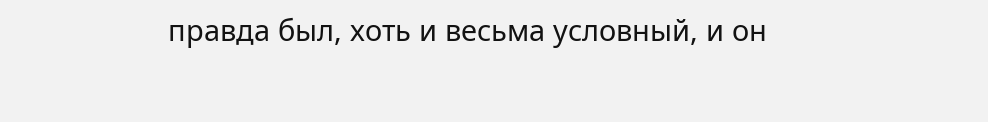правда был, хоть и весьма условный, и он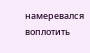намеревался воплотить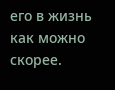его в жизнь как можно скорее.